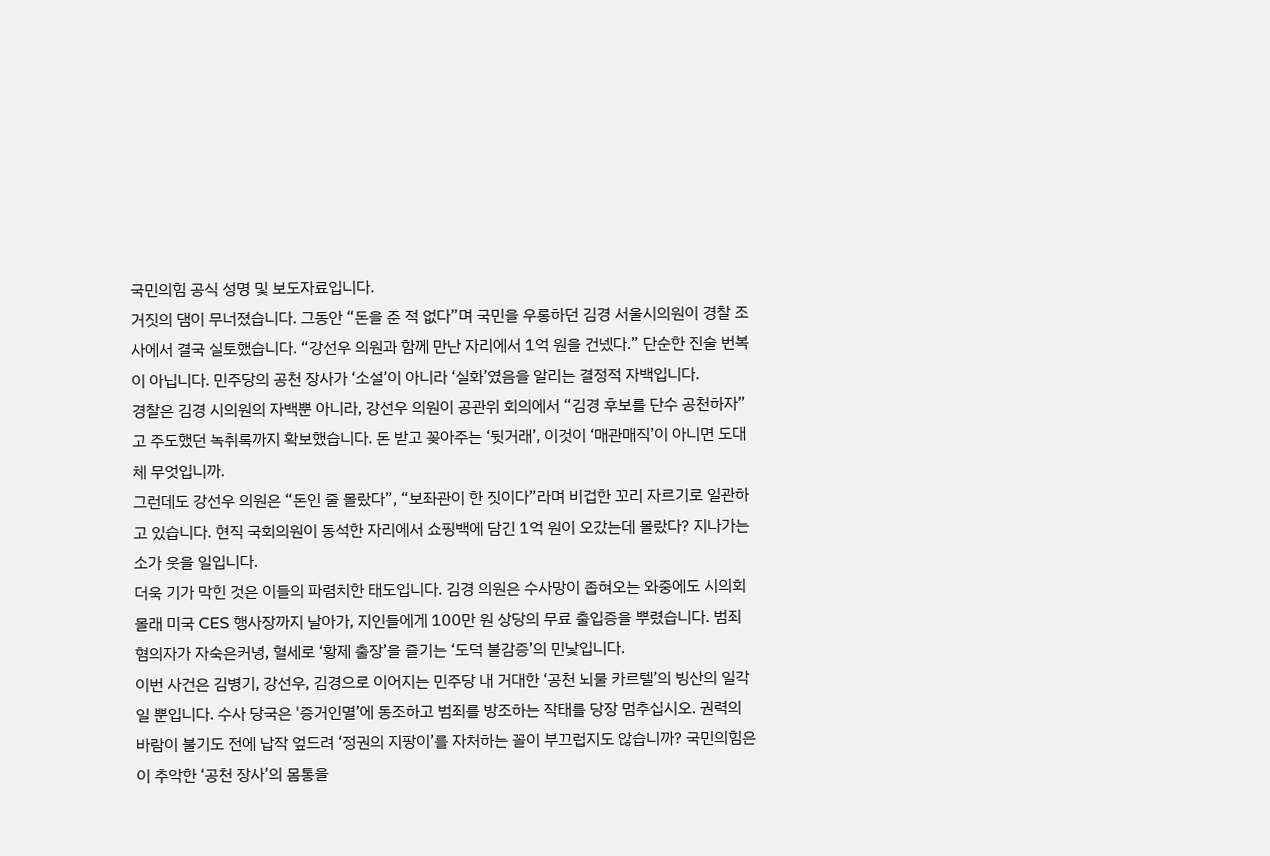국민의힘 공식 성명 및 보도자료입니다.
거짓의 댐이 무너졌습니다. 그동안 “돈을 준 적 없다”며 국민을 우롱하던 김경 서울시의원이 경찰 조사에서 결국 실토했습니다. “강선우 의원과 함께 만난 자리에서 1억 원을 건넸다.” 단순한 진술 번복이 아닙니다. 민주당의 공천 장사가 ‘소설’이 아니라 ‘실화’였음을 알리는 결정적 자백입니다.
경찰은 김경 시의원의 자백뿐 아니라, 강선우 의원이 공관위 회의에서 “김경 후보를 단수 공천하자”고 주도했던 녹취록까지 확보했습니다. 돈 받고 꽂아주는 ‘뒷거래’, 이것이 ‘매관매직’이 아니면 도대체 무엇입니까.
그런데도 강선우 의원은 “돈인 줄 몰랐다”, “보좌관이 한 짓이다”라며 비겁한 꼬리 자르기로 일관하고 있습니다. 현직 국회의원이 동석한 자리에서 쇼핑백에 담긴 1억 원이 오갔는데 몰랐다? 지나가는 소가 웃을 일입니다.
더욱 기가 막힌 것은 이들의 파렴치한 태도입니다. 김경 의원은 수사망이 좁혀오는 와중에도 시의회 몰래 미국 CES 행사장까지 날아가, 지인들에게 100만 원 상당의 무료 출입증을 뿌렸습니다. 범죄 혐의자가 자숙은커녕, 혈세로 ‘황제 출장’을 즐기는 ‘도덕 불감증’의 민낯입니다.
이번 사건은 김병기, 강선우, 김경으로 이어지는 민주당 내 거대한 ‘공천 뇌물 카르텔’의 빙산의 일각일 뿐입니다. 수사 당국은 '증거인멸’에 동조하고 범죄를 방조하는 작태를 당장 멈추십시오. 권력의 바람이 불기도 전에 납작 엎드려 ‘정권의 지팡이’를 자처하는 꼴이 부끄럽지도 않습니까? 국민의힘은 이 추악한 ‘공천 장사’의 몸통을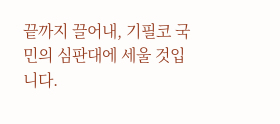끝까지 끌어내, 기필코 국민의 심판대에 세울 것입니다.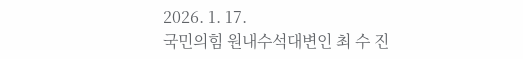2026. 1. 17.
국민의힘 원내수석대변인 최 수 진